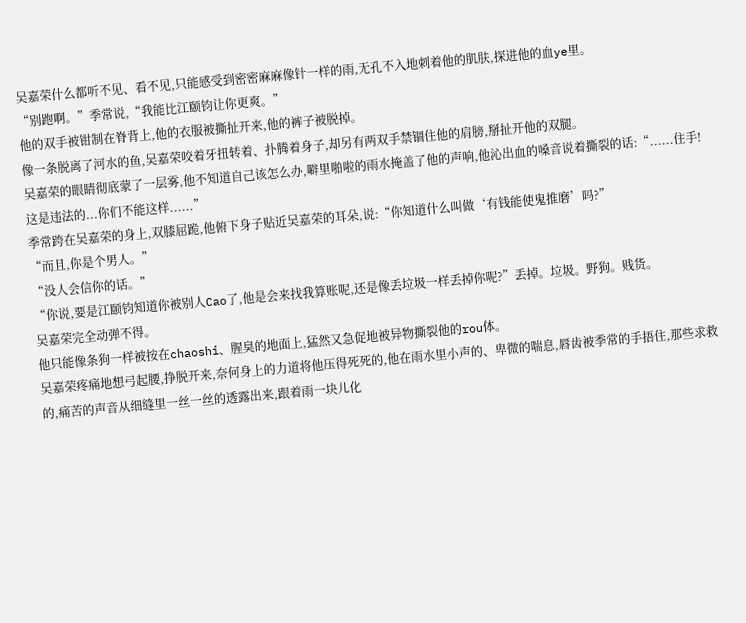吴嘉荣什么都听不见、看不见,只能感受到密密麻麻像针一样的雨,无孔不入地刺着他的肌肤,探进他的血ye里。
“别跑啊。”季常说,“我能比江颐钧让你更爽。”
他的双手被钳制在脊背上,他的衣服被撕扯开来,他的裤子被脱掉。
像一条脱离了河水的鱼,吴嘉荣咬着牙扭转着、扑腾着身子,却另有两双手禁锢住他的肩膀,掰扯开他的双腿。
吴嘉荣的眼睛彻底蒙了一层雾,他不知道自己该怎么办,噼里啪啦的雨水掩盖了他的声响,他沁出血的嗓音说着撕裂的话:“......住手!这是违法的...你们不能这样......”
季常跨在吴嘉荣的身上,双膝屈跪,他俯下身子贴近吴嘉荣的耳朵,说:“你知道什么叫做‘有钱能使鬼推磨’吗?”
“而且,你是个男人。”
“没人会信你的话。”
“你说,要是江颐钧知道你被别人Cao了,他是会来找我算账呢,还是像丢垃圾一样丢掉你呢?”丢掉。垃圾。野狗。贱货。
吴嘉荣完全动弹不得。
他只能像条狗一样被按在chaoshi、腥臭的地面上,猛然又急促地被异物撕裂他的rou体。
吴嘉荣疼痛地想弓起腰,挣脱开来,奈何身上的力道将他压得死死的,他在雨水里小声的、卑微的喘息,唇齿被季常的手捂住,那些求救的,痛苦的声音从细缝里一丝一丝的透露出来,跟着雨一块儿化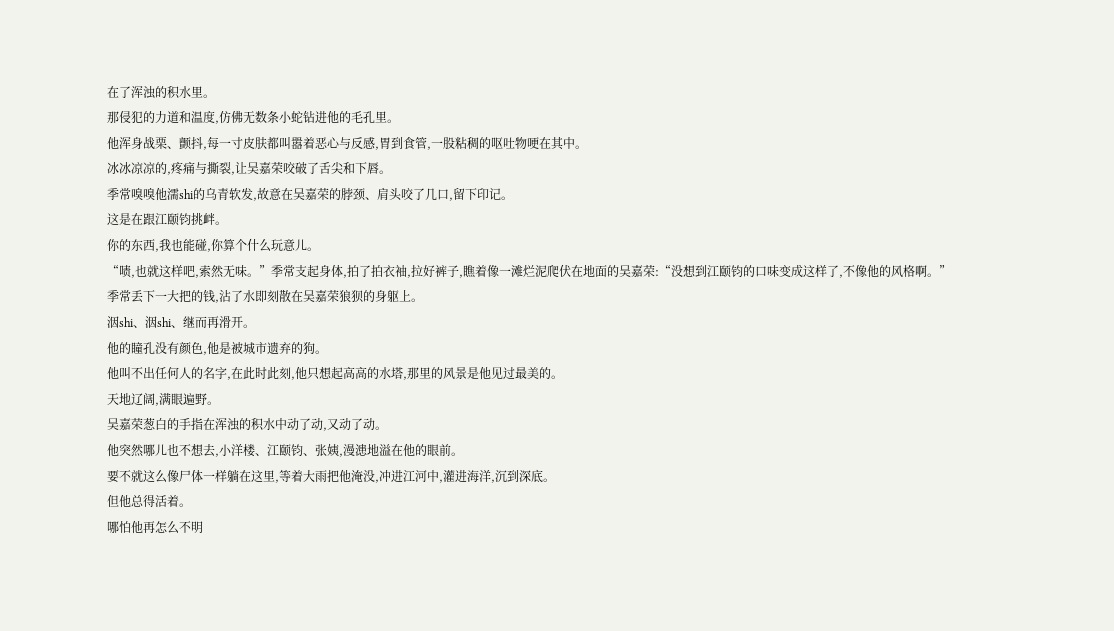在了浑浊的积水里。
那侵犯的力道和温度,仿佛无数条小蛇钻进他的毛孔里。
他浑身战栗、颤抖,每一寸皮肤都叫嚣着恶心与反感,胃到食管,一股粘稠的呕吐物哽在其中。
冰冰凉凉的,疼痛与撕裂,让吴嘉荣咬破了舌尖和下唇。
季常嗅嗅他濡shi的乌青软发,故意在吴嘉荣的脖颈、肩头咬了几口,留下印记。
这是在跟江颐钧挑衅。
你的东西,我也能碰,你算个什么玩意儿。
“啧,也就这样吧,索然无味。”季常支起身体,拍了拍衣袖,拉好裤子,瞧着像一滩烂泥爬伏在地面的吴嘉荣:“没想到江颐钧的口味变成这样了,不像他的风格啊。”
季常丢下一大把的钱,沾了水即刻散在吴嘉荣狼狈的身躯上。
洇shi、洇shi、继而再滑开。
他的瞳孔没有颜色,他是被城市遗弃的狗。
他叫不出任何人的名字,在此时此刻,他只想起高高的水塔,那里的风景是他见过最美的。
天地辽阔,满眼遍野。
吴嘉荣葱白的手指在浑浊的积水中动了动,又动了动。
他突然哪儿也不想去,小洋楼、江颐钧、张姨,漫漶地溢在他的眼前。
要不就这么像尸体一样躺在这里,等着大雨把他淹没,冲进江河中,灌进海洋,沉到深底。
但他总得活着。
哪怕他再怎么不明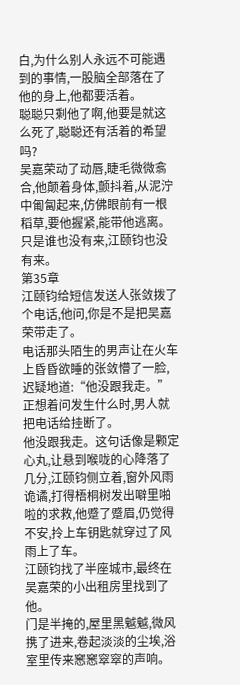白,为什么别人永远不可能遇到的事情,一股脑全部落在了他的身上,他都要活着。
聪聪只剩他了啊,他要是就这么死了,聪聪还有活着的希望吗?
吴嘉荣动了动唇,睫毛微微翕合,他颠着身体,颤抖着,从泥泞中匍匐起来,仿佛眼前有一根稻草,要他握紧,能带他逃离。
只是谁也没有来,江颐钧也没有来。
第35章
江颐钧给短信发送人张敛拨了个电话,他问,你是不是把吴嘉荣带走了。
电话那头陌生的男声让在火车上昏昏欲睡的张敛懵了一脸,迟疑地道:“他没跟我走。”正想着问发生什么时,男人就把电话给挂断了。
他没跟我走。这句话像是颗定心丸,让悬到喉咙的心降落了几分,江颐钧侧立着,窗外风雨诡谲,打得梧桐树发出噼里啪啦的求救,他蹙了蹙眉,仍觉得不安,拎上车钥匙就穿过了风雨上了车。
江颐钧找了半座城市,最终在吴嘉荣的小出租房里找到了他。
门是半掩的,屋里黑魆魆,微风携了进来,卷起淡淡的尘埃,浴室里传来窸窸窣窣的声响。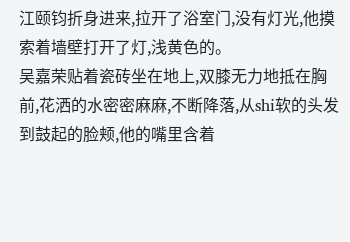江颐钧折身进来,拉开了浴室门,没有灯光,他摸索着墙壁打开了灯,浅黄色的。
吴嘉荣贴着瓷砖坐在地上,双膝无力地抵在胸前,花洒的水密密麻麻,不断降落,从shi软的头发到鼓起的脸颊,他的嘴里含着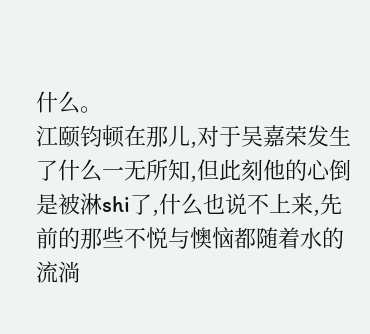什么。
江颐钧顿在那儿,对于吴嘉荣发生了什么一无所知,但此刻他的心倒是被淋shi了,什么也说不上来,先前的那些不悦与懊恼都随着水的流淌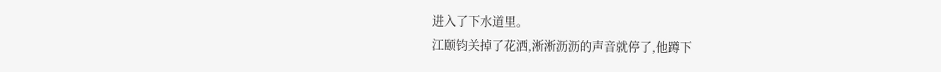进入了下水道里。
江颐钧关掉了花洒,淅淅沥沥的声音就停了,他蹲下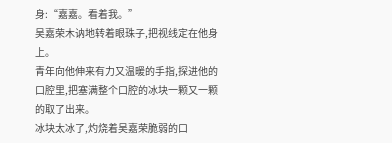身:“嘉嘉。看着我。”
吴嘉荣木讷地转着眼珠子,把视线定在他身上。
青年向他伸来有力又温暖的手指,探进他的口腔里,把塞满整个口腔的冰块一颗又一颗的取了出来。
冰块太冰了,灼烧着吴嘉荣脆弱的口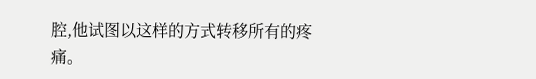腔,他试图以这样的方式转移所有的疼痛。